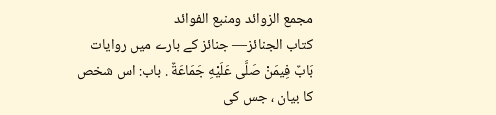مجمع الزوائد ومنبع الفوائد
كتاب الجنائز— جنائز کے بارے میں روایات
بَابٌ فِيمَنْ صَلَّى عَلَيْهِ جَمَاعَةٌ . باب: اس شخص کا بیان ، جس کی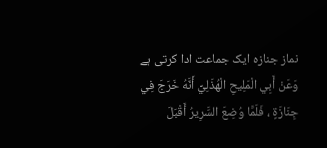نماز جنازہ ایک جماعت ادا کرتی ہے
وَعَنْ أَبِي الْمَلِيحِ الْهُذَلِيِّ أَنَّهُ خَرَجَ فِي جِنَازَةٍ ، فَلَمَّا وُضِعَ السَّرِيرُ أَقْبَلَ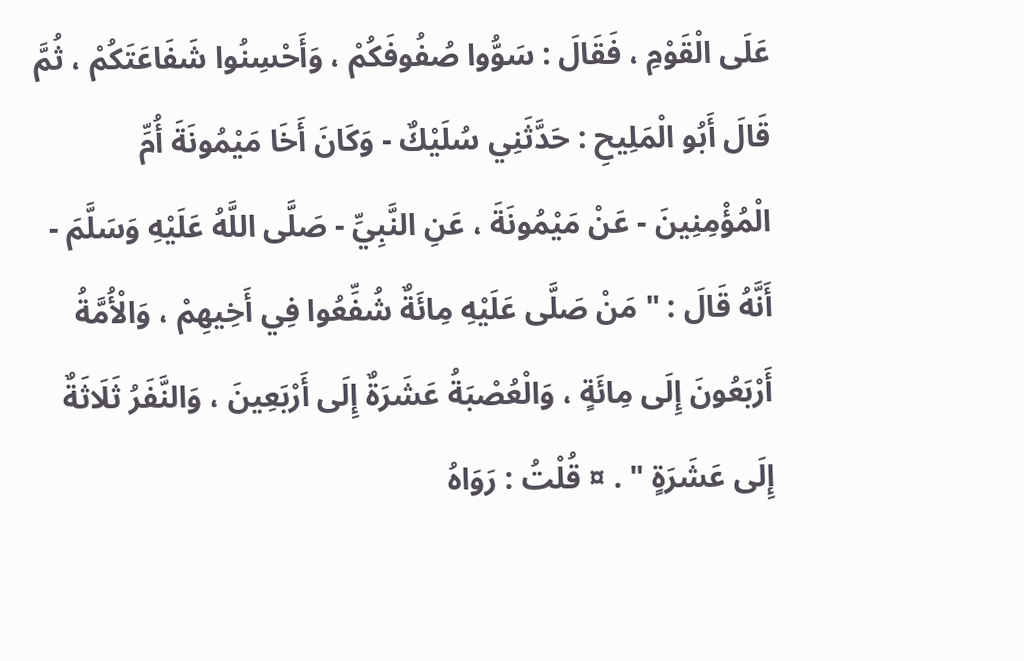عَلَى الْقَوْمِ ، فَقَالَ : سَوُّوا صُفُوفَكُمْ ، وَأَحْسِنُوا شَفَاعَتَكُمْ ، ثُمَّ قَالَ أَبُو الْمَلِيحِ : حَدَّثَنِي سُلَيْكٌ - وَكَانَ أَخَا مَيْمُونَةَ أُمِّ الْمُؤْمِنِينَ - عَنْ مَيْمُونَةَ ، عَنِ النَّبِيِّ - صَلَّى اللَّهُ عَلَيْهِ وَسَلَّمَ - أَنَّهُ قَالَ : " مَنْ صَلَّى عَلَيْهِ مِائَةٌ شُفِّعُوا فِي أَخِيهِمْ ، وَالْأُمَّةُ أَرْبَعُونَ إِلَى مِائَةٍ ، وَالْعُصْبَةُ عَشَرَةٌ إِلَى أَرْبَعِينَ ، وَالنَّفَرُ ثَلَاثَةٌ إِلَى عَشَرَةٍ " . ¤ قُلْتُ : رَوَاهُ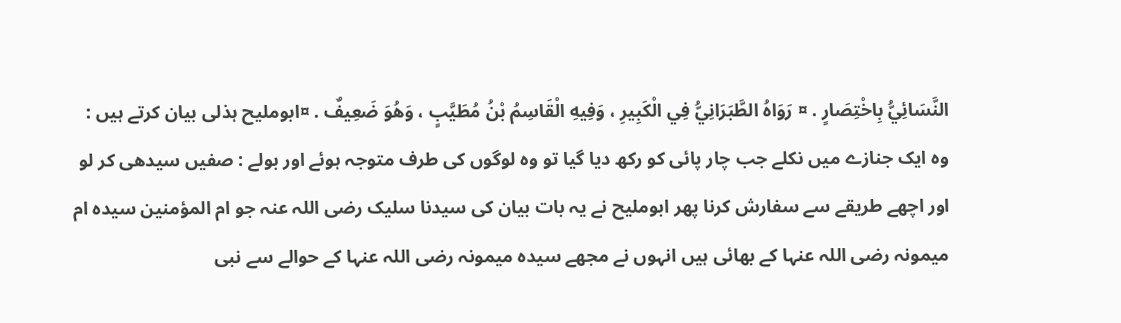النَّسَائِيُّ بِاخْتِصَارٍ . ¤ رَوَاهُ الطَّبَرَانِيُّ فِي الْكَبِيرِ ، وَفِيهِ الْقَاسِمُ بْنُ مُطَيَّبٍ ، وَهُوَ ضَعِيفٌ . ¤ابوملیح ہذلی بیان کرتے ہیں : وہ ایک جنازے میں نکلے جب چار پائی کو رکھ دیا گیا تو وہ لوگوں کی طرف متوجہ ہوئے اور بولے : صفیں سیدھی کر لو اور اچھے طریقے سے سفارش کرنا پھر ابوملیح نے یہ بات بیان کی سیدنا سلیک رضی اللہ عنہ جو ام المؤمنین سیدہ ام میمونہ رضی اللہ عنہا کے بھائی ہیں انہوں نے مجھے سیدہ میمونہ رضی اللہ عنہا کے حوالے سے نبی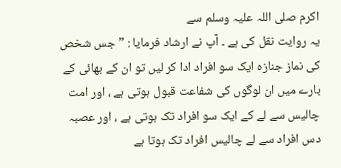اکرم صلی اللہ علیہ وسلم سے
یہ روایت نقل کی ہے ۔ آپ نے ارشاد فرمایا : ” جس شخص کی نماز جنازہ ایک سو افراد ادا کر لیں تو ان کے بھائی کے بارے میں ان لوگوں کی شفاعت قبول ہوتی ہے ، اور امت چالیس سے لے کے ایک سو افراد تک ہوتی ہے ، اور عصبہ دس افراد سے لے چالیس افراد تک ہوتا ہے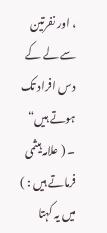، اور نفرتین سے لے کے دس افراد تک ہوتے ہیں“ ۔ ( علامہ ہیثمی فرماتے ہیں : ) میں یہ کہتا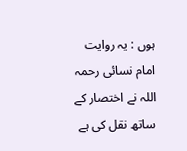ہوں : یہ روایت امام نسائی رحمہ اللہ نے اختصار کے ساتھ نقل کی ہے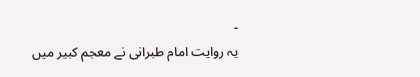۔
یہ روایت امام طبرانی نے معجم کبیر میں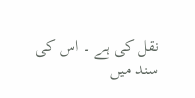نقل کی ہے ۔ اس کی سند میں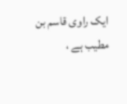ایک راوی قاسم بن مطیب ہے ،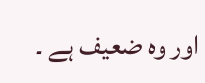اور وہ ضعیف ہے ۔